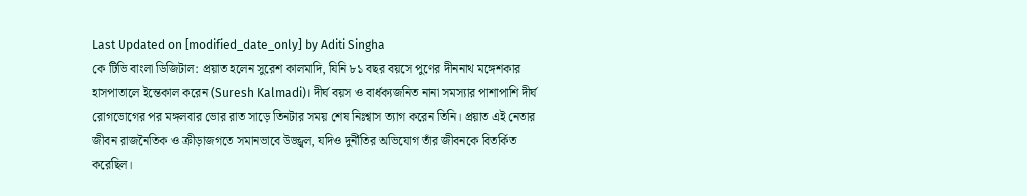Last Updated on [modified_date_only] by Aditi Singha
কে টিভি বাংলা ডিজিটাল: প্রয়াত হলেন সুরেশ কালমাদি, যিনি ৮১ বছর বয়সে পুণের দীননাথ মঙ্গেশকার হাসপাতালে ইন্তেকাল করেন (Suresh Kalmadi)। দীর্ঘ বয়স ও বার্ধক্যজনিত নানা সমস্যার পাশাপাশি দীর্ঘ রোগভোগের পর মঙ্গলবার ভোর রাত সাড়ে তিনটার সময় শেষ নিঃশ্বাস ত্যাগ করেন তিনি। প্রয়াত এই নেতার জীবন রাজনৈতিক ও ক্রীড়াজগতে সমানভাবে উজ্জ্বল, যদিও দুর্নীতির অভিযোগ তাঁর জীবনকে বিতর্কিত করেছিল।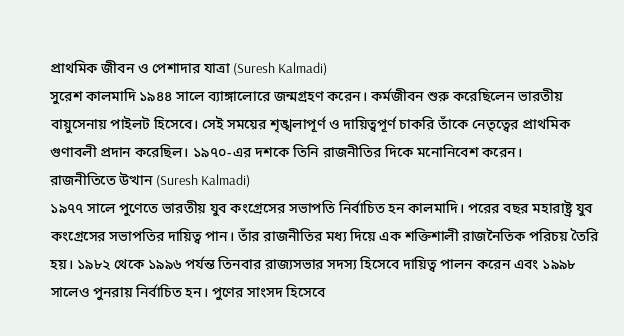প্রাথমিক জীবন ও পেশাদার যাত্রা (Suresh Kalmadi)
সুরেশ কালমাদি ১৯৪৪ সালে ব্যাঙ্গালোরে জন্মগ্রহণ করেন। কর্মজীবন শুরু করেছিলেন ভারতীয় বায়ুসেনায় পাইলট হিসেবে। সেই সময়ের শৃঙ্খলাপূর্ণ ও দায়িত্বপূর্ণ চাকরি তাঁকে নেতৃত্বের প্রাথমিক গুণাবলী প্রদান করেছিল। ১৯৭০-এর দশকে তিনি রাজনীতির দিকে মনোনিবেশ করেন।
রাজনীতিতে উত্থান (Suresh Kalmadi)
১৯৭৭ সালে পুণেতে ভারতীয় যুব কংগ্রেসের সভাপতি নির্বাচিত হন কালমাদি। পরের বছর মহারাষ্ট্র যুব কংগ্রেসের সভাপতির দায়িত্ব পান। তাঁর রাজনীতির মধ্য দিয়ে এক শক্তিশালী রাজনৈতিক পরিচয় তৈরি হয়। ১৯৮২ থেকে ১৯৯৬ পর্যন্ত তিনবার রাজ্যসভার সদস্য হিসেবে দায়িত্ব পালন করেন এবং ১৯৯৮ সালেও পুনরায় নির্বাচিত হন। পুণের সাংসদ হিসেবে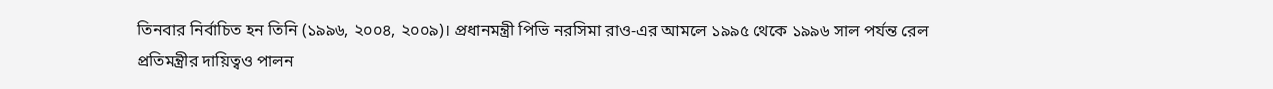তিনবার নির্বাচিত হন তিনি (১৯৯৬, ২০০৪, ২০০৯)। প্রধানমন্ত্রী পিভি নরসিমা রাও-এর আমলে ১৯৯৫ থেকে ১৯৯৬ সাল পর্যন্ত রেল প্রতিমন্ত্রীর দায়িত্বও পালন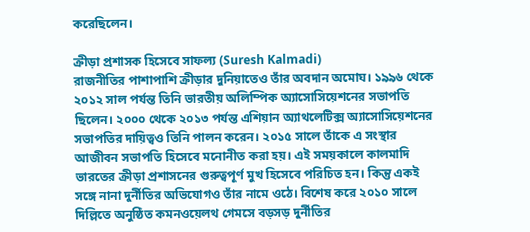করেছিলেন।

ক্রীড়া প্রশাসক হিসেবে সাফল্য (Suresh Kalmadi)
রাজনীতির পাশাপাশি ক্রীড়ার দুনিয়াতেও তাঁর অবদান অমোঘ। ১৯৯৬ থেকে ২০১২ সাল পর্যন্ত তিনি ভারতীয় অলিম্পিক অ্যাসোসিয়েশনের সভাপতি ছিলেন। ২০০০ থেকে ২০১৩ পর্যন্ত এশিয়ান অ্যাথলেটিক্স অ্যাসোসিয়েশনের সভাপতির দায়িত্বও তিনি পালন করেন। ২০১৫ সালে তাঁকে এ সংস্থার আজীবন সভাপতি হিসেবে মনোনীত করা হয়। এই সময়কালে কালমাদি ভারতের ক্রীড়া প্রশাসনের গুরুত্বপূর্ণ মুখ হিসেবে পরিচিত হন। কিন্তু একই সঙ্গে নানা দুর্নীতির অভিযোগও তাঁর নামে ওঠে। বিশেষ করে ২০১০ সালে দিল্লিতে অনুষ্ঠিত কমনওয়েলথ গেমসে বড়সড় দুর্নীতির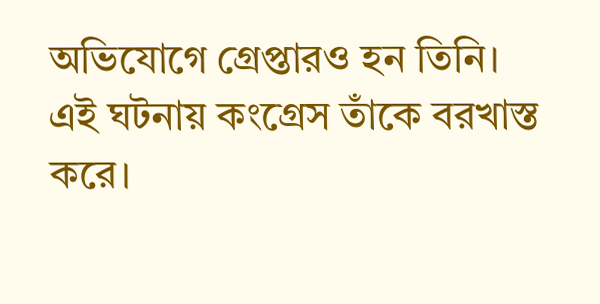অভিযোগে গ্রেপ্তারও হন তিনি। এই ঘটনায় কংগ্রেস তাঁকে বরখাস্ত করে।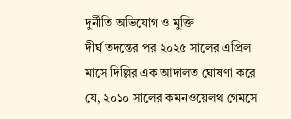দুর্নীতি অভিযোগ ও মুক্তি
দীর্ঘ তদন্তের পর ২০২৫ সালের এপ্রিল মাসে দিল্লির এক আদালত ঘোষণা করে যে, ২০১০ সালের কমনওয়েলথ গেমসে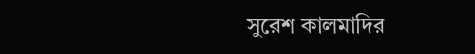সুরেশ কালমাদির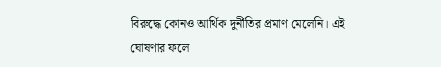বিরুদ্ধে কোনও আর্থিক দুর্নীতির প্রমাণ মেলেনি। এই ঘোষণার ফলে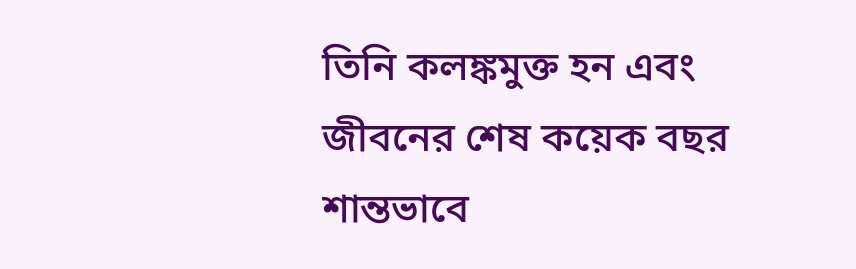তিনি কলঙ্কমুক্ত হন এবং জীবনের শেষ কয়েক বছর শান্তভাবে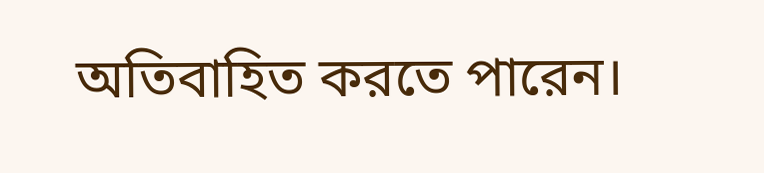অতিবাহিত করতে পারেন।